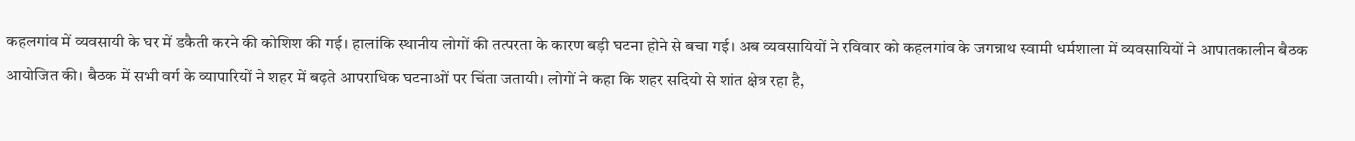कहलगांव में व्यवसायी के घर में डकैती करने की कोशिश की गई। हालांकि स्थानीय लोगों की तत्परता के कारण बड़ी घटना होने से बचा गई। अब व्यवसायियों ने रविवार को कहलगांव के जगन्नाथ स्वामी धर्मशाला में व्यवसायियों ने आपातकालीन बैठक आयोजित की। बैठक में सभी वर्ग के व्यापारियों ने शहर में बढ़ते आपराधिक घटनाओं पर चिंता जतायी। लोगों ने कहा कि शहर सदियो से शांत क्षेत्र रहा है,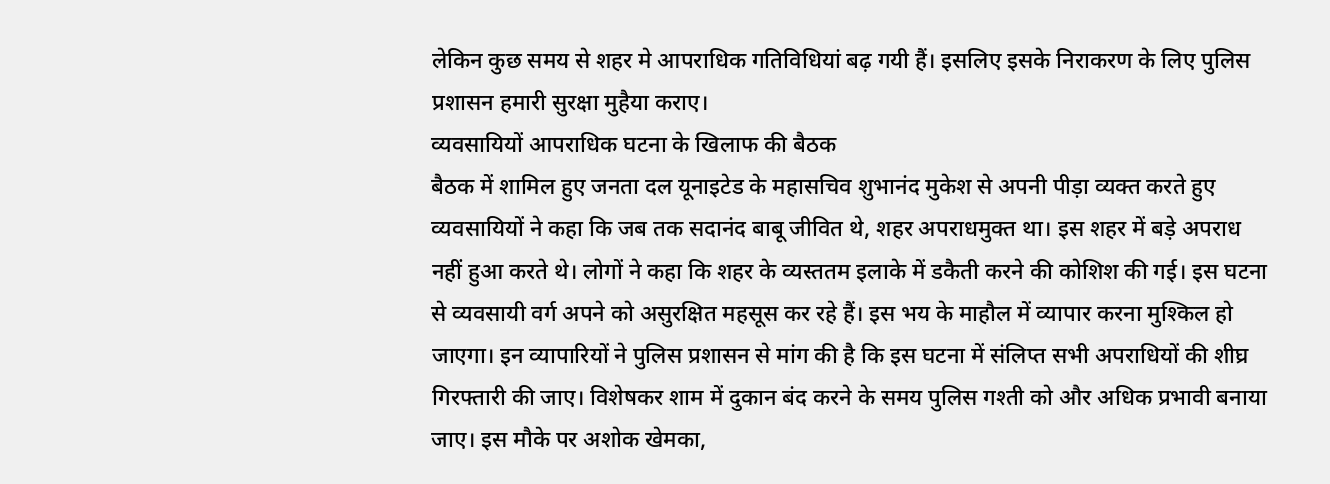लेकिन कुछ समय से शहर मे आपराधिक गतिविधियां बढ़ गयी हैं। इसलिए इसके निराकरण के लिए पुलिस प्रशासन हमारी सुरक्षा मुहैया कराए।
व्यवसायियों आपराधिक घटना के खिलाफ की बैठक
बैठक में शामिल हुए जनता दल यूनाइटेड के महासचिव शुभानंद मुकेश से अपनी पीड़ा व्यक्त करते हुए व्यवसायियों ने कहा कि जब तक सदानंद बाबू जीवित थे, शहर अपराधमुक्त था। इस शहर में बड़े अपराध नहीं हुआ करते थे। लोगों ने कहा कि शहर के व्यस्ततम इलाके में डकैती करने की कोशिश की गई। इस घटना से व्यवसायी वर्ग अपने को असुरक्षित महसूस कर रहे हैं। इस भय के माहौल में व्यापार करना मुश्किल हो जाएगा। इन व्यापारियों ने पुलिस प्रशासन से मांग की है कि इस घटना में संलिप्त सभी अपराधियों की शीघ्र गिरफ्तारी की जाए। विशेषकर शाम में दुकान बंद करने के समय पुलिस गश्ती को और अधिक प्रभावी बनाया जाए। इस मौके पर अशोक खेमका,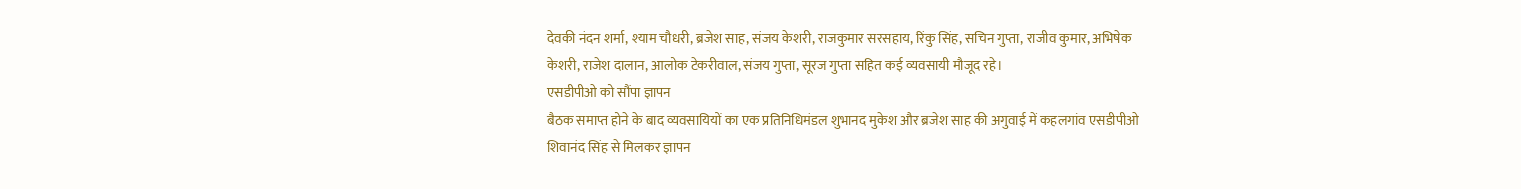देवकी नंदन शर्मा, श्याम चौधरी, ब्रजेश साह, संजय केशरी, राजकुमार सरसहाय, रिंकु सिंह, सचिन गुप्ता, राजीव कुमार, अभिषेक केशरी, राजेश दालान, आलोक टेकरीवाल, संजय गुप्ता, सूरज गुप्ता सहित कई व्यवसायी मौजूद रहे।
एसडीपीओ को सौंपा ज्ञापन
बैठक समाप्त होने के बाद व्यवसायियों का एक प्रतिनिधिमंडल शुभानद मुकेश और ब्रजेश साह की अगुवाई में कहलगांव एसडीपीओ शिवानंद सिंह से मिलकर ज्ञापन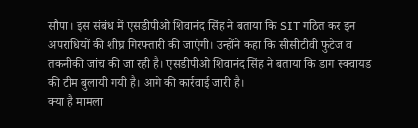सौपा। इस संबंध में एसडीपीओ शिवानंद सिंह ने बताया कि SIT गठित कर इन अपराधियों की शीघ्र गिरफ्तारी की जाएंगी। उन्होंने कहा कि सीसीटीवी फुटेज व तकनीकी जांच की जा रही है। एसडीपीओ शिवानंद सिंह ने बताया कि डाग स्क्वायड की टीम बुलायी गयी है। आगे की कार्रवाई जारी है।
क्या है मामला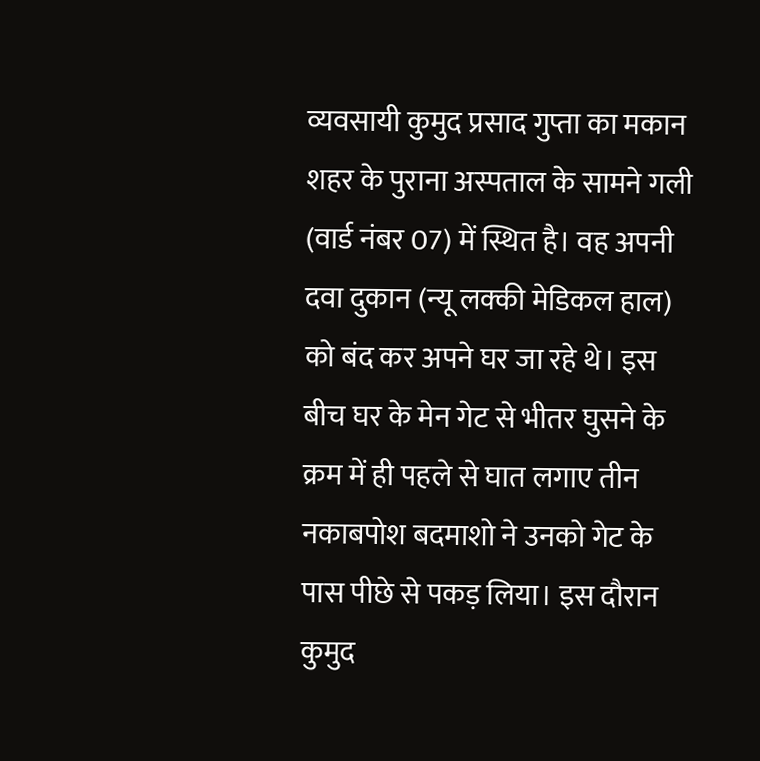व्यवसायी कुमुद प्रसाद गुप्ता का मकान शहर के पुराना अस्पताल के सामने गली (वार्ड नंबर 07) में स्थित है। वह अपनी दवा दुकान (न्यू लक्की मेडिकल हाल) को बंद कर अपने घर जा रहे थे। इस बीच घर के मेन गेट से भीतर घुसने के क्रम में ही पहले से घात लगाए तीन नकाबपोश बदमाशो ने उनको गेट के पास पीछे से पकड़ लिया। इस दौरान कुमुद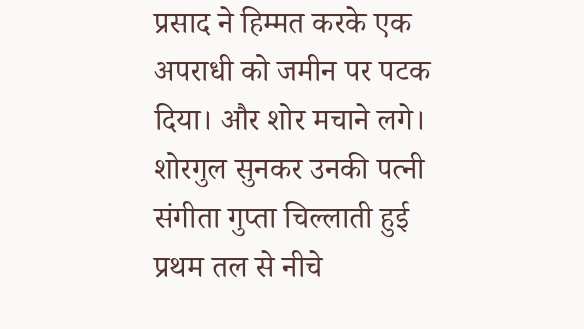प्रसाद ने हिम्मत करके एक अपराधी को जमीन पर पटक दिया। और शोर मचाने लगे। शोरगुल सुनकर उनकी पत्नी संगीता गुप्ता चिल्लाती हुई प्रथम तल से नीचे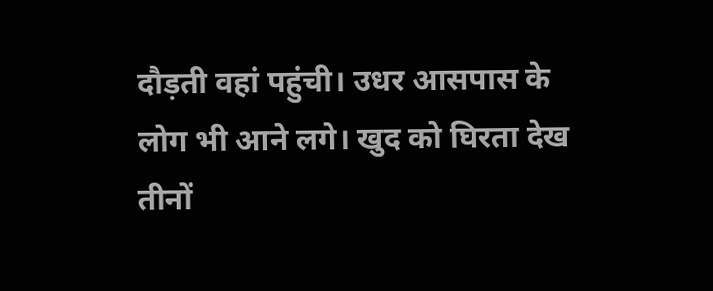दौड़ती वहां पहुंची। उधर आसपास के लोग भी आने लगे। खुद को घिरता देख तीनों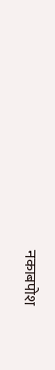नकाबपोश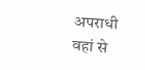अपराधी वहां से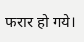फरार हो गये।